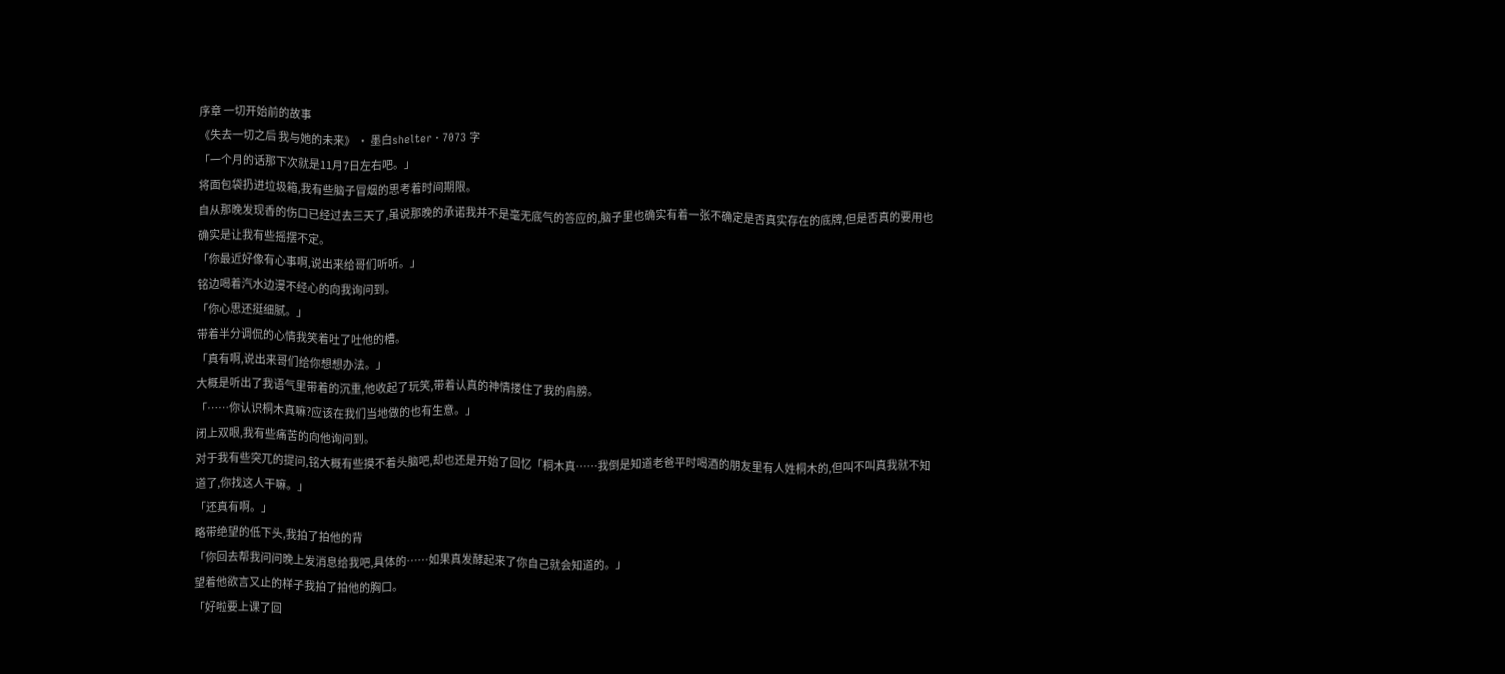序章 一切开始前的故事
《失去一切之后 我与她的未来》 · 墨白shelter · 7073 字
「一个月的话那下次就是11月7日左右吧。」
将面包袋扔进垃圾箱,我有些脑子冒烟的思考着时间期限。
自从那晚发现香的伤口已经过去三天了,虽说那晚的承诺我并不是毫无底气的答应的,脑子里也确实有着一张不确定是否真实存在的底牌,但是否真的要用也确实是让我有些摇摆不定。
「你最近好像有心事啊,说出来给哥们听听。」
铭边喝着汽水边漫不经心的向我询问到。
「你心思还挺细腻。」
带着半分调侃的心情我笑着吐了吐他的槽。
「真有啊,说出来哥们给你想想办法。」
大概是听出了我语气里带着的沉重,他收起了玩笑,带着认真的神情搂住了我的肩膀。
「……你认识桐木真嘛?应该在我们当地做的也有生意。」
闭上双眼,我有些痛苦的向他询问到。
对于我有些突兀的提问,铭大概有些摸不着头脑吧,却也还是开始了回忆「桐木真……我倒是知道老爸平时喝酒的朋友里有人姓桐木的,但叫不叫真我就不知道了,你找这人干嘛。」
「还真有啊。」
略带绝望的低下头,我拍了拍他的背
「你回去帮我问问晚上发消息给我吧,具体的……如果真发酵起来了你自己就会知道的。」
望着他欲言又止的样子我拍了拍他的胸口。
「好啦要上课了回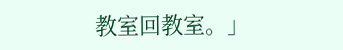教室回教室。」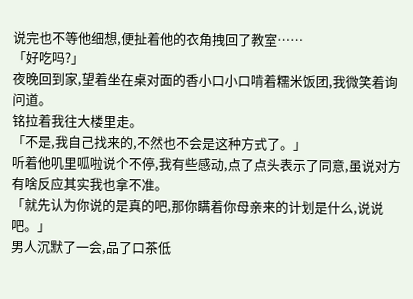说完也不等他细想,便扯着他的衣角拽回了教室……
「好吃吗?」
夜晚回到家,望着坐在桌对面的香小口小口啃着糯米饭团,我微笑着询问道。
铭拉着我往大楼里走。
「不是,我自己找来的,不然也不会是这种方式了。」
听着他叽里呱啦说个不停,我有些感动,点了点头表示了同意,虽说对方有啥反应其实我也拿不准。
「就先认为你说的是真的吧,那你瞒着你母亲来的计划是什么,说说吧。」
男人沉默了一会,品了口茶低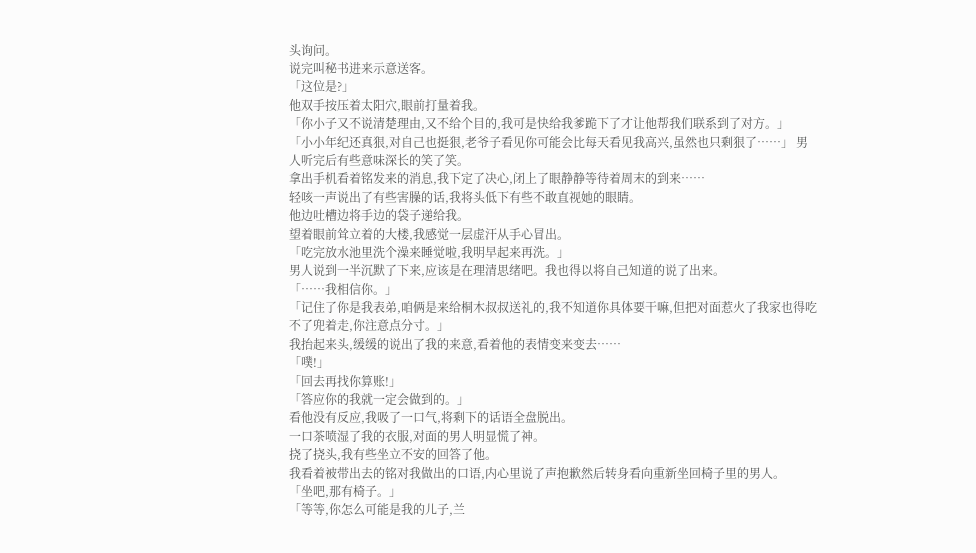头询问。
说完叫秘书进来示意送客。
「这位是?」
他双手按压着太阳穴,眼前打量着我。
「你小子又不说清楚理由,又不给个目的,我可是快给我爹跪下了才让他帮我们联系到了对方。」
「小小年纪还真狠,对自己也挺狠,老爷子看见你可能会比每天看见我高兴,虽然也只剩狠了……」 男人听完后有些意味深长的笑了笑。
拿出手机看着铭发来的消息,我下定了决心,闭上了眼静静等待着周末的到来……
轻咳一声说出了有些害臊的话,我将头低下有些不敢直视她的眼睛。
他边吐槽边将手边的袋子递给我。
望着眼前耸立着的大楼,我感觉一层虚汗从手心冒出。
「吃完放水池里洗个澡来睡觉啦,我明早起来再洗。」
男人说到一半沉默了下来,应该是在理清思绪吧。我也得以将自己知道的说了出来。
「……我相信你。」
「记住了你是我表弟,咱俩是来给桐木叔叔送礼的,我不知道你具体要干嘛,但把对面惹火了我家也得吃不了兜着走,你注意点分寸。」
我抬起来头,缓缓的说出了我的来意,看着他的表情变来变去……
「噗!」
「回去再找你算账!」
「答应你的我就一定会做到的。」
看他没有反应,我吸了一口气,将剩下的话语全盘脱出。
一口茶喷湿了我的衣服,对面的男人明显慌了神。
挠了挠头,我有些坐立不安的回答了他。
我看着被带出去的铭对我做出的口语,内心里说了声抱歉然后转身看向重新坐回椅子里的男人。
「坐吧,那有椅子。」
「等等,你怎么可能是我的儿子,兰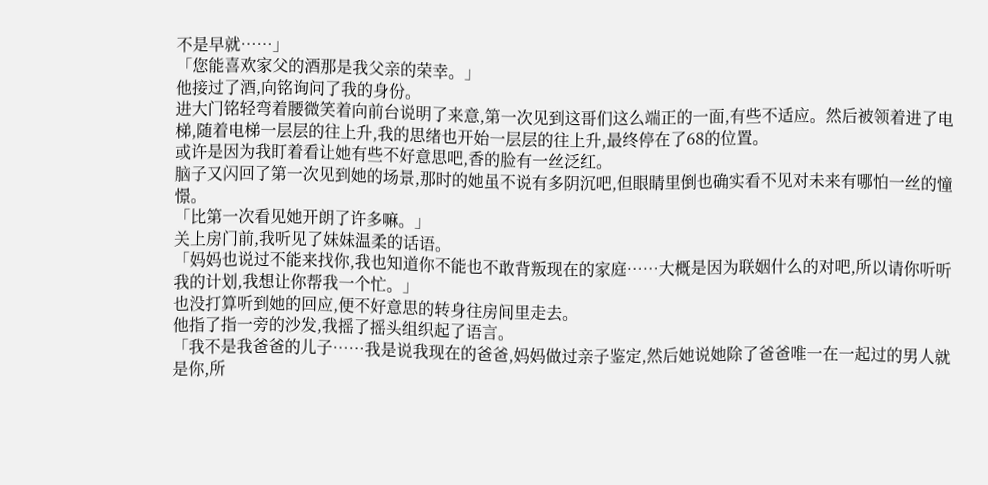不是早就……」
「您能喜欢家父的酒那是我父亲的荣幸。」
他接过了酒,向铭询问了我的身份。
进大门铭轻弯着腰微笑着向前台说明了来意,第一次见到这哥们这么端正的一面,有些不适应。然后被领着进了电梯,随着电梯一层层的往上升,我的思绪也开始一层层的往上升,最终停在了68的位置。
或许是因为我盯着看让她有些不好意思吧,香的脸有一丝泛红。
脑子又闪回了第一次见到她的场景,那时的她虽不说有多阴沉吧,但眼睛里倒也确实看不见对未来有哪怕一丝的憧憬。
「比第一次看见她开朗了许多嘛。」
关上房门前,我听见了妹妹温柔的话语。
「妈妈也说过不能来找你,我也知道你不能也不敢背叛现在的家庭……大概是因为联姻什么的对吧,所以请你听听我的计划,我想让你帮我一个忙。」
也没打算听到她的回应,便不好意思的转身往房间里走去。
他指了指一旁的沙发,我摇了摇头组织起了语言。
「我不是我爸爸的儿子……我是说我现在的爸爸,妈妈做过亲子鉴定,然后她说她除了爸爸唯一在一起过的男人就是你,所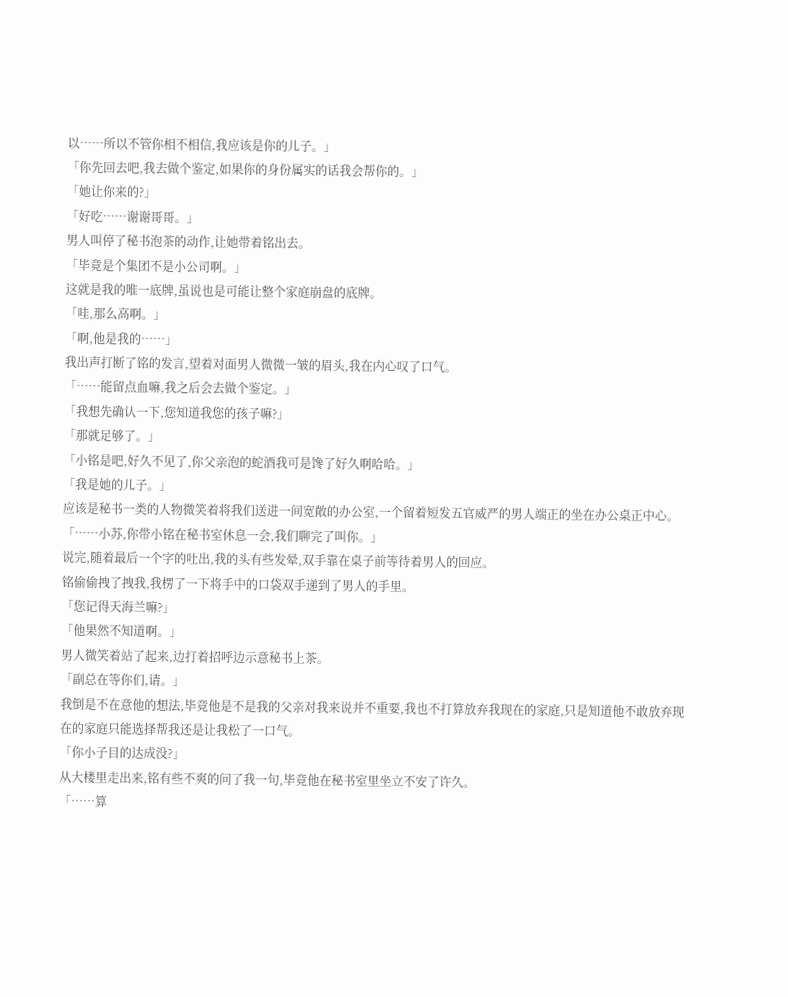以……所以不管你相不相信,我应该是你的儿子。」
「你先回去吧,我去做个鉴定,如果你的身份属实的话我会帮你的。」
「她让你来的?」
「好吃……谢谢哥哥。」
男人叫停了秘书泡茶的动作,让她带着铭出去。
「毕竟是个集团不是小公司啊。」
这就是我的唯一底牌,虽说也是可能让整个家庭崩盘的底牌。
「哇,那么高啊。」
「啊,他是我的……」
我出声打断了铭的发言,望着对面男人微微一皱的眉头,我在内心叹了口气。
「……能留点血嘛,我之后会去做个鉴定。」
「我想先确认一下,您知道我您的孩子嘛?」
「那就足够了。」
「小铭是吧,好久不见了,你父亲泡的蛇酒我可是馋了好久啊哈哈。」
「我是她的儿子。」
应该是秘书一类的人物微笑着将我们送进一间宽敞的办公室,一个留着短发五官威严的男人端正的坐在办公桌正中心。
「……小苏,你带小铭在秘书室休息一会,我们聊完了叫你。」
说完,随着最后一个字的吐出,我的头有些发晕,双手靠在桌子前等待着男人的回应。
铭偷偷拽了拽我,我楞了一下将手中的口袋双手递到了男人的手里。
「您记得天海兰嘛?」
「他果然不知道啊。」
男人微笑着站了起来,边打着招呼边示意秘书上茶。
「副总在等你们,请。」
我倒是不在意他的想法,毕竟他是不是我的父亲对我来说并不重要,我也不打算放弃我现在的家庭,只是知道他不敢放弃现在的家庭只能选择帮我还是让我松了一口气。
「你小子目的达成没?」
从大楼里走出来,铭有些不爽的问了我一句,毕竟他在秘书室里坐立不安了许久。
「……算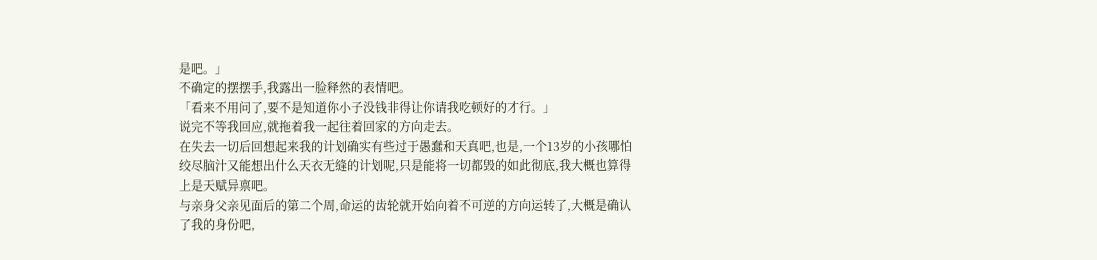是吧。」
不确定的摆摆手,我露出一脸释然的表情吧。
「看来不用问了,要不是知道你小子没钱非得让你请我吃顿好的才行。」
说完不等我回应,就拖着我一起往着回家的方向走去。
在失去一切后回想起来我的计划确实有些过于愚蠢和天真吧,也是,一个13岁的小孩哪怕绞尽脑汁又能想出什么天衣无缝的计划呢,只是能将一切都毁的如此彻底,我大概也算得上是天赋异禀吧。
与亲身父亲见面后的第二个周,命运的齿轮就开始向着不可逆的方向运转了,大概是确认了我的身份吧,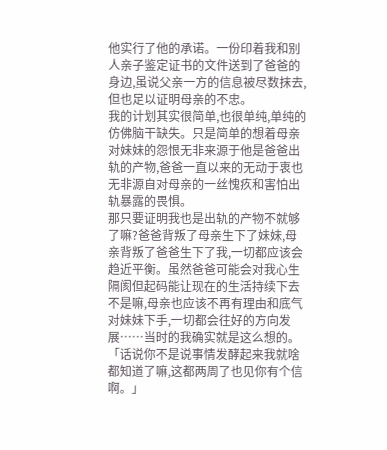他实行了他的承诺。一份印着我和别人亲子鉴定证书的文件送到了爸爸的身边,虽说父亲一方的信息被尽数抹去,但也足以证明母亲的不忠。
我的计划其实很简单,也很单纯,单纯的仿佛脑干缺失。只是简单的想着母亲对妹妹的怨恨无非来源于他是爸爸出轨的产物,爸爸一直以来的无动于衷也无非源自对母亲的一丝愧疚和害怕出轨暴露的畏惧。
那只要证明我也是出轨的产物不就够了嘛?爸爸背叛了母亲生下了妹妹,母亲背叛了爸爸生下了我,一切都应该会趋近平衡。虽然爸爸可能会对我心生隔阂但起码能让现在的生活持续下去不是嘛,母亲也应该不再有理由和底气对妹妹下手,一切都会往好的方向发展……当时的我确实就是这么想的。
「话说你不是说事情发酵起来我就啥都知道了嘛,这都两周了也见你有个信啊。」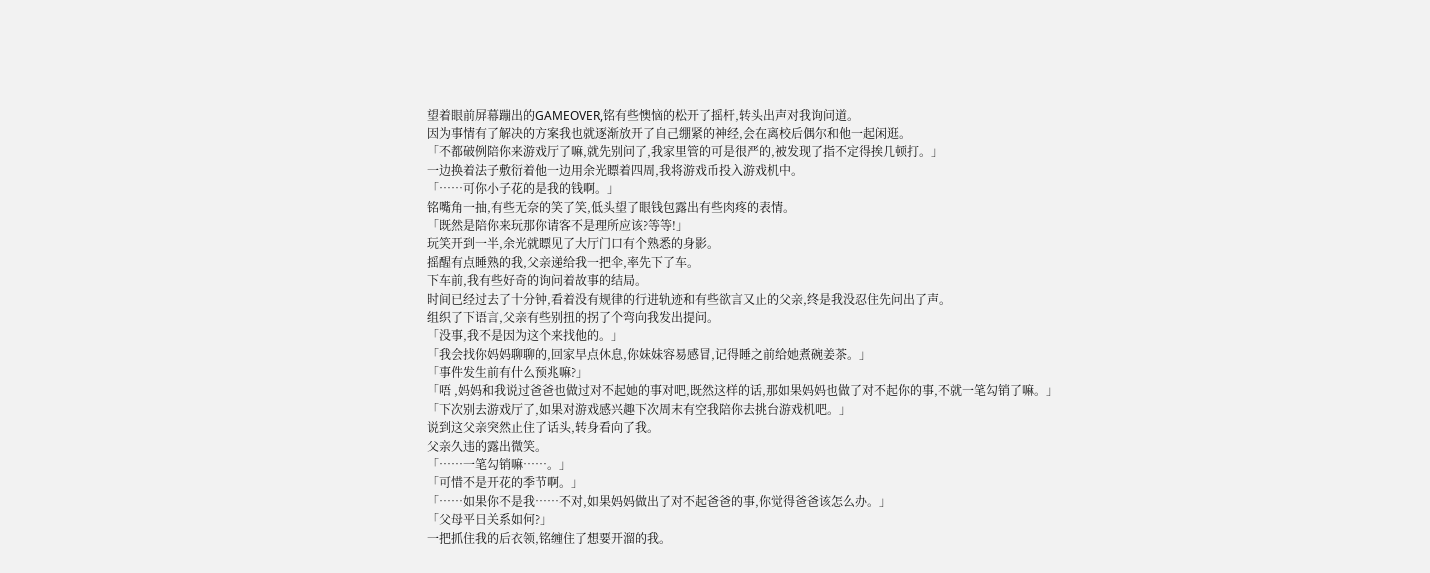望着眼前屏幕蹦出的GAMEOVER,铭有些懊恼的松开了摇杆,转头出声对我询问道。
因为事情有了解决的方案我也就逐渐放开了自己绷紧的神经,会在离校后偶尔和他一起闲逛。
「不都破例陪你来游戏厅了嘛,就先别问了,我家里管的可是很严的,被发现了指不定得挨几顿打。」
一边换着法子敷衍着他一边用余光瞟着四周,我将游戏币投入游戏机中。
「……可你小子花的是我的钱啊。」
铭嘴角一抽,有些无奈的笑了笑,低头望了眼钱包露出有些肉疼的表情。
「既然是陪你来玩那你请客不是理所应该?等等!」
玩笑开到一半,余光就瞟见了大厅门口有个熟悉的身影。
摇醒有点睡熟的我,父亲递给我一把伞,率先下了车。
下车前,我有些好奇的询问着故事的结局。
时间已经过去了十分钟,看着没有规律的行进轨迹和有些欲言又止的父亲,终是我没忍住先问出了声。
组织了下语言,父亲有些别扭的拐了个弯向我发出提问。
「没事,我不是因为这个来找他的。」
「我会找你妈妈聊聊的,回家早点休息,你妹妹容易感冒,记得睡之前给她煮碗姜茶。」
「事件发生前有什么预兆嘛?」
「唔 ,妈妈和我说过爸爸也做过对不起她的事对吧,既然这样的话,那如果妈妈也做了对不起你的事,不就一笔勾销了嘛。」
「下次别去游戏厅了,如果对游戏感兴趣下次周末有空我陪你去挑台游戏机吧。」
说到这父亲突然止住了话头,转身看向了我。
父亲久违的露出微笑。
「……一笔勾销嘛……。」
「可惜不是开花的季节啊。」
「……如果你不是我……不对,如果妈妈做出了对不起爸爸的事,你觉得爸爸该怎么办。」
「父母平日关系如何?」
一把抓住我的后衣领,铭缠住了想要开溜的我。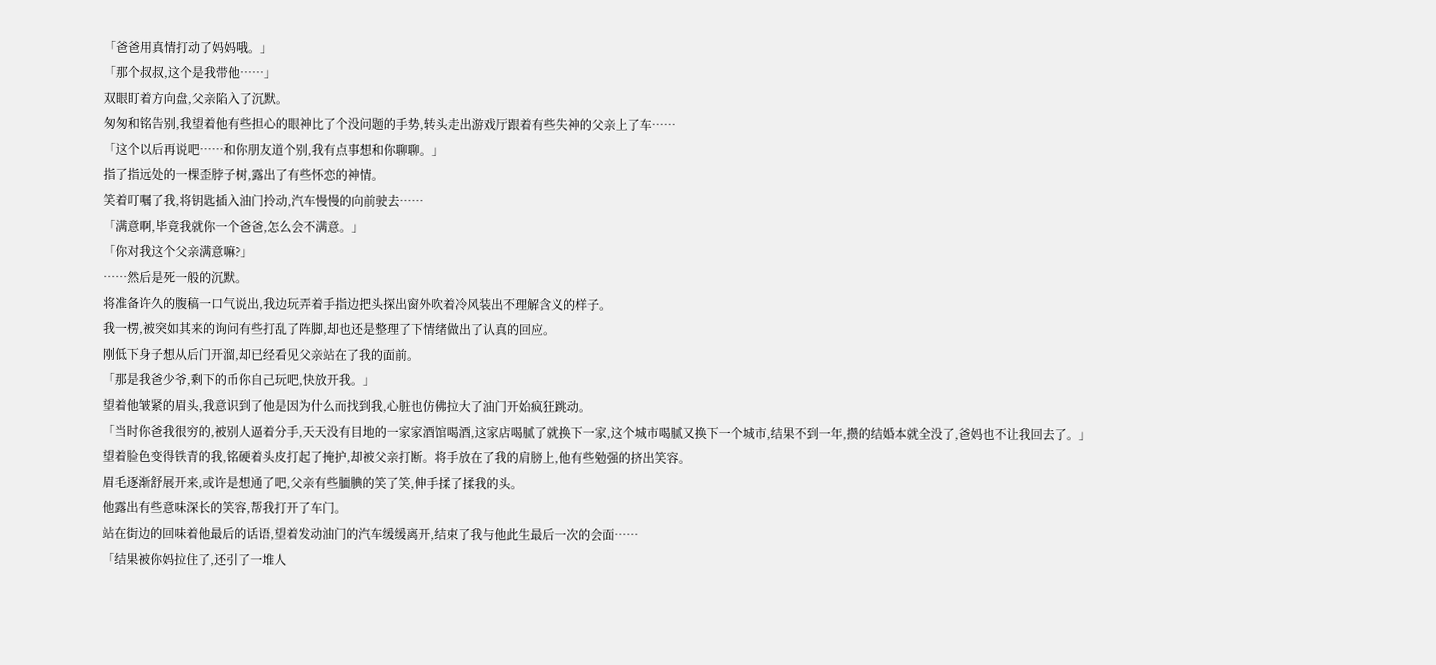「爸爸用真情打动了妈妈哦。」
「那个叔叔,这个是我带他……」
双眼盯着方向盘,父亲陷入了沉默。
匆匆和铭告别,我望着他有些担心的眼神比了个没问题的手势,转头走出游戏厅跟着有些失神的父亲上了车……
「这个以后再说吧……和你朋友道个别,我有点事想和你聊聊。」
指了指远处的一棵歪脖子树,露出了有些怀恋的神情。
笑着叮嘱了我,将钥匙插入油门拎动,汽车慢慢的向前驶去……
「满意啊,毕竟我就你一个爸爸,怎么会不满意。」
「你对我这个父亲满意嘛?」
……然后是死一般的沉默。
将准备许久的腹稿一口气说出,我边玩弄着手指边把头探出窗外吹着冷风装出不理解含义的样子。
我一楞,被突如其来的询问有些打乱了阵脚,却也还是整理了下情绪做出了认真的回应。
刚低下身子想从后门开溜,却已经看见父亲站在了我的面前。
「那是我爸少爷,剩下的币你自己玩吧,快放开我。」
望着他皱紧的眉头,我意识到了他是因为什么而找到我,心脏也仿佛拉大了油门开始疯狂跳动。
「当时你爸我很穷的,被别人逼着分手,天天没有目地的一家家酒馆喝酒,这家店喝腻了就换下一家,这个城市喝腻又换下一个城市,结果不到一年,攒的结婚本就全没了,爸妈也不让我回去了。」
望着脸色变得铁青的我,铭硬着头皮打起了掩护,却被父亲打断。将手放在了我的肩膀上,他有些勉强的挤出笑容。
眉毛逐渐舒展开来,或许是想通了吧,父亲有些腼腆的笑了笑,伸手揉了揉我的头。
他露出有些意味深长的笑容,帮我打开了车门。
站在街边的回味着他最后的话语,望着发动油门的汽车缓缓离开,结束了我与他此生最后一次的会面……
「结果被你妈拉住了,还引了一堆人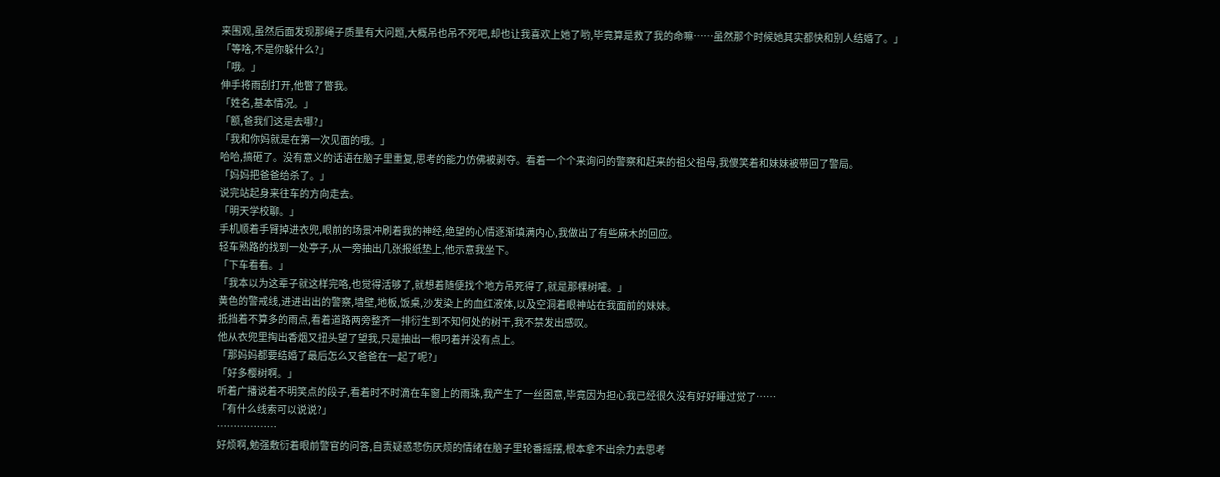来围观,虽然后面发现那绳子质量有大问题,大概吊也吊不死吧,却也让我喜欢上她了哟,毕竟算是救了我的命嘛……虽然那个时候她其实都快和别人结婚了。」
「等啥,不是你躲什么?」
「哦。」
伸手将雨刮打开,他瞥了瞥我。
「姓名,基本情况。」
「额,爸我们这是去哪?」
「我和你妈就是在第一次见面的哦。」
哈哈,搞砸了。没有意义的话语在脑子里重复,思考的能力仿佛被剥夺。看着一个个来询问的警察和赶来的祖父祖母,我傻笑着和妹妹被带回了警局。
「妈妈把爸爸给杀了。」
说完站起身来往车的方向走去。
「明天学校聊。」
手机顺着手臂掉进衣兜,眼前的场景冲刷着我的神经,绝望的心情逐渐填满内心,我做出了有些麻木的回应。
轻车熟路的找到一处亭子,从一旁抽出几张报纸垫上,他示意我坐下。
「下车看看。」
「我本以为这辈子就这样完咯,也觉得活够了,就想着随便找个地方吊死得了,就是那棵树嚯。」
黄色的警戒线,进进出出的警察,墙壁,地板,饭桌,沙发染上的血红液体,以及空洞着眼神站在我面前的妹妹。
抵挡着不算多的雨点,看着道路两旁整齐一排衍生到不知何处的树干,我不禁发出感叹。
他从衣兜里掏出香烟又扭头望了望我,只是抽出一根叼着并没有点上。
「那妈妈都要结婚了最后怎么又爸爸在一起了呢?」
「好多樱树啊。」
听着广播说着不明笑点的段子,看着时不时滴在车窗上的雨珠,我产生了一丝困意,毕竟因为担心我已经很久没有好好睡过觉了……
「有什么线索可以说说?」
………………
好烦啊,勉强敷衍着眼前警官的问答,自责疑惑悲伤厌烦的情绪在脑子里轮番摇摆,根本拿不出余力去思考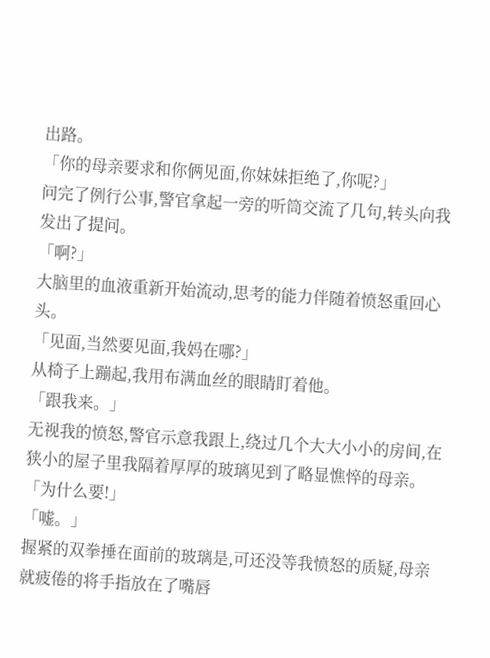出路。
「你的母亲要求和你俩见面,你妹妹拒绝了,你呢?」
问完了例行公事,警官拿起一旁的听筒交流了几句,转头向我发出了提问。
「啊?」
大脑里的血液重新开始流动,思考的能力伴随着愤怒重回心头。
「见面,当然要见面,我妈在哪?」
从椅子上蹦起,我用布满血丝的眼睛盯着他。
「跟我来。」
无视我的愤怒,警官示意我跟上,绕过几个大大小小的房间,在狭小的屋子里我隔着厚厚的玻璃见到了略显憔悴的母亲。
「为什么要!」
「嘘。」
握紧的双拳捶在面前的玻璃是,可还没等我愤怒的质疑,母亲就疲倦的将手指放在了嘴唇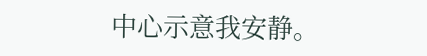中心示意我安静。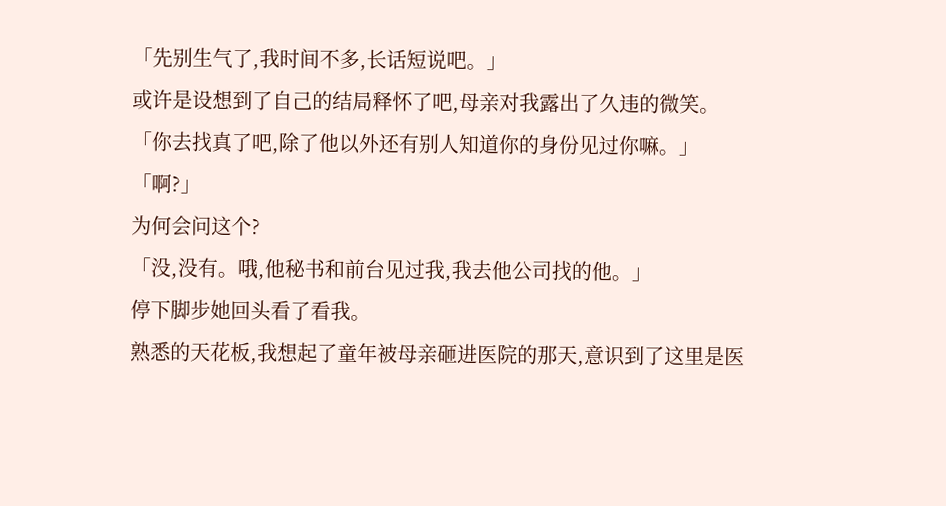「先别生气了,我时间不多,长话短说吧。」
或许是设想到了自己的结局释怀了吧,母亲对我露出了久违的微笑。
「你去找真了吧,除了他以外还有别人知道你的身份见过你嘛。」
「啊?」
为何会问这个?
「没,没有。哦,他秘书和前台见过我,我去他公司找的他。」
停下脚步她回头看了看我。
熟悉的天花板,我想起了童年被母亲砸进医院的那天,意识到了这里是医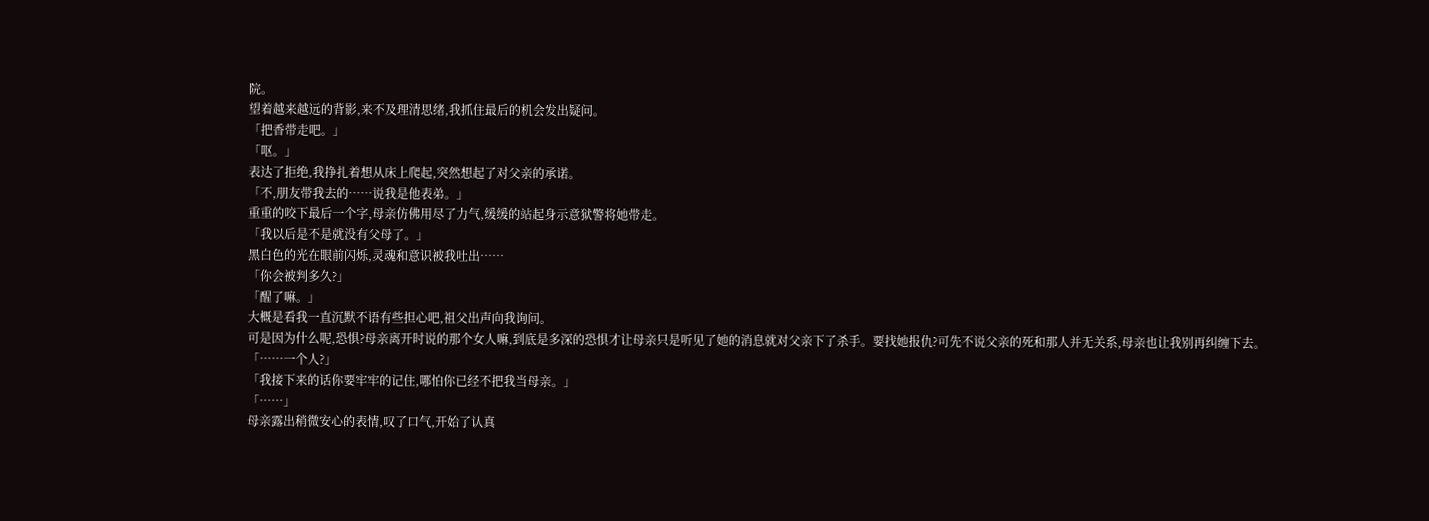院。
望着越来越远的背影,来不及理清思绪,我抓住最后的机会发出疑问。
「把香带走吧。」
「呕。」
表达了拒绝,我挣扎着想从床上爬起,突然想起了对父亲的承诺。
「不,朋友带我去的……说我是他表弟。」
重重的咬下最后一个字,母亲仿佛用尽了力气,缓缓的站起身示意狱警将她带走。
「我以后是不是就没有父母了。」
黑白色的光在眼前闪烁,灵魂和意识被我吐出……
「你会被判多久?」
「醒了嘛。」
大概是看我一直沉默不语有些担心吧,祖父出声向我询问。
可是因为什么呢,恐惧?母亲离开时说的那个女人嘛,到底是多深的恐惧才让母亲只是听见了她的消息就对父亲下了杀手。要找她报仇?可先不说父亲的死和那人并无关系,母亲也让我别再纠缠下去。
「……一个人?」
「我接下来的话你要牢牢的记住,哪怕你已经不把我当母亲。」
「……」
母亲露出稍微安心的表情,叹了口气,开始了认真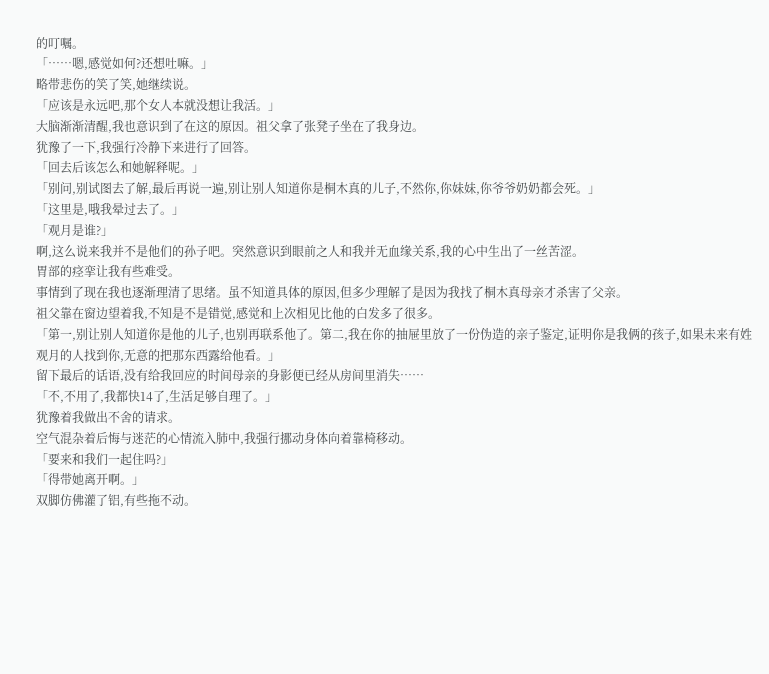的叮嘱。
「……嗯,感觉如何?还想吐嘛。」
略带悲伤的笑了笑,她继续说。
「应该是永远吧,那个女人本就没想让我活。」
大脑渐渐清醒,我也意识到了在这的原因。祖父拿了张凳子坐在了我身边。
犹豫了一下,我强行冷静下来进行了回答。
「回去后该怎么和她解释呢。」
「别问,别试图去了解,最后再说一遍,别让别人知道你是桐木真的儿子,不然你,你妹妹,你爷爷奶奶都会死。」
「这里是,哦我晕过去了。」
「观月是谁?」
啊,这么说来我并不是他们的孙子吧。突然意识到眼前之人和我并无血缘关系,我的心中生出了一丝苦涩。
胃部的痉挛让我有些难受。
事情到了现在我也逐渐理清了思绪。虽不知道具体的原因,但多少理解了是因为我找了桐木真母亲才杀害了父亲。
祖父靠在窗边望着我,不知是不是错觉,感觉和上次相见比他的白发多了很多。
「第一,别让别人知道你是他的儿子,也别再联系他了。第二,我在你的抽屉里放了一份伪造的亲子鉴定,证明你是我俩的孩子,如果未来有姓观月的人找到你,无意的把那东西露给他看。」
留下最后的话语,没有给我回应的时间母亲的身影便已经从房间里消失……
「不,不用了,我都快14了,生活足够自理了。」
犹豫着我做出不舍的请求。
空气混杂着后悔与迷茫的心情流入肺中,我强行挪动身体向着靠椅移动。
「要来和我们一起住吗?」
「得带她离开啊。」
双脚仿佛灌了铝,有些拖不动。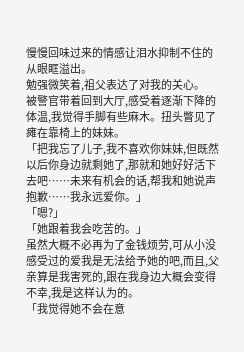慢慢回味过来的情感让泪水抑制不住的从眼眶溢出。
勉强微笑着,祖父表达了对我的关心。
被警官带着回到大厅,感受着逐渐下降的体温,我觉得手脚有些麻木。扭头瞥见了瘫在靠椅上的妹妹。
「把我忘了儿子,我不喜欢你妹妹,但既然以后你身边就剩她了,那就和她好好活下去吧……未来有机会的话,帮我和她说声抱歉……我永远爱你。」
「嗯?」
「她跟着我会吃苦的。」
虽然大概不必再为了金钱烦劳,可从小没感受过的爱我是无法给予她的吧,而且,父亲算是我害死的,跟在我身边大概会变得不幸,我是这样认为的。
「我觉得她不会在意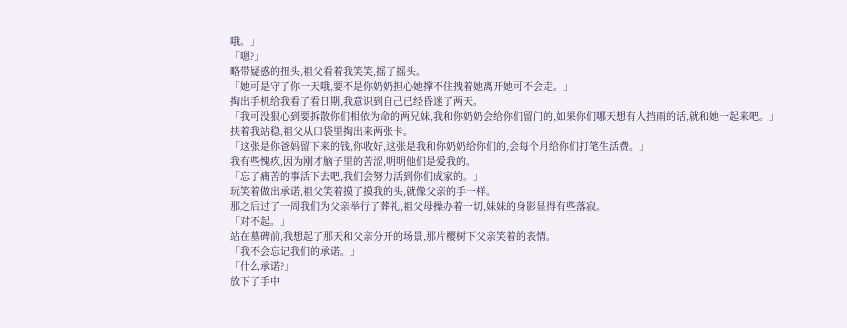哦。」
「嗯?」
略带疑惑的扭头,祖父看着我笑笑,摇了摇头。
「她可是守了你一天哦,要不是你奶奶担心她撑不住拽着她离开她可不会走。」
掏出手机给我看了看日期,我意识到自己已经昏迷了两天。
「我可没狠心到要拆散你们相依为命的两兄妹,我和你奶奶会给你们留门的,如果你们哪天想有人挡雨的话,就和她一起来吧。」
扶着我站稳,祖父从口袋里掏出来两张卡。
「这张是你爸妈留下来的钱,你收好,这张是我和你奶奶给你们的,会每个月给你们打笔生活费。」
我有些愧疚,因为刚才脑子里的苦涩,明明他们是爱我的。
「忘了痛苦的事活下去吧,我们会努力活到你们成家的。」
玩笑着做出承诺,祖父笑着摸了摸我的头,就像父亲的手一样。
那之后过了一周我们为父亲举行了葬礼,祖父母操办着一切,妹妹的身影显得有些落寂。
「对不起。」
站在墓碑前,我想起了那天和父亲分开的场景,那片樱树下父亲笑着的表情。
「我不会忘记我们的承诺。」
「什么承诺?」
放下了手中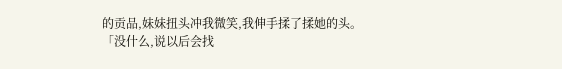的贡品,妹妹扭头冲我微笑,我伸手揉了揉她的头。
「没什么,说以后会找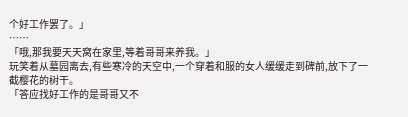个好工作罢了。」
……
「哦,那我要天天窝在家里,等着哥哥来养我。」
玩笑着从墓园离去,有些寒冷的天空中,一个穿着和服的女人缓缓走到碑前,放下了一截樱花的树干。
「答应找好工作的是哥哥又不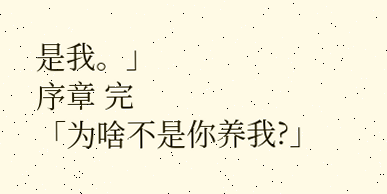是我。」
序章 完
「为啥不是你养我?」